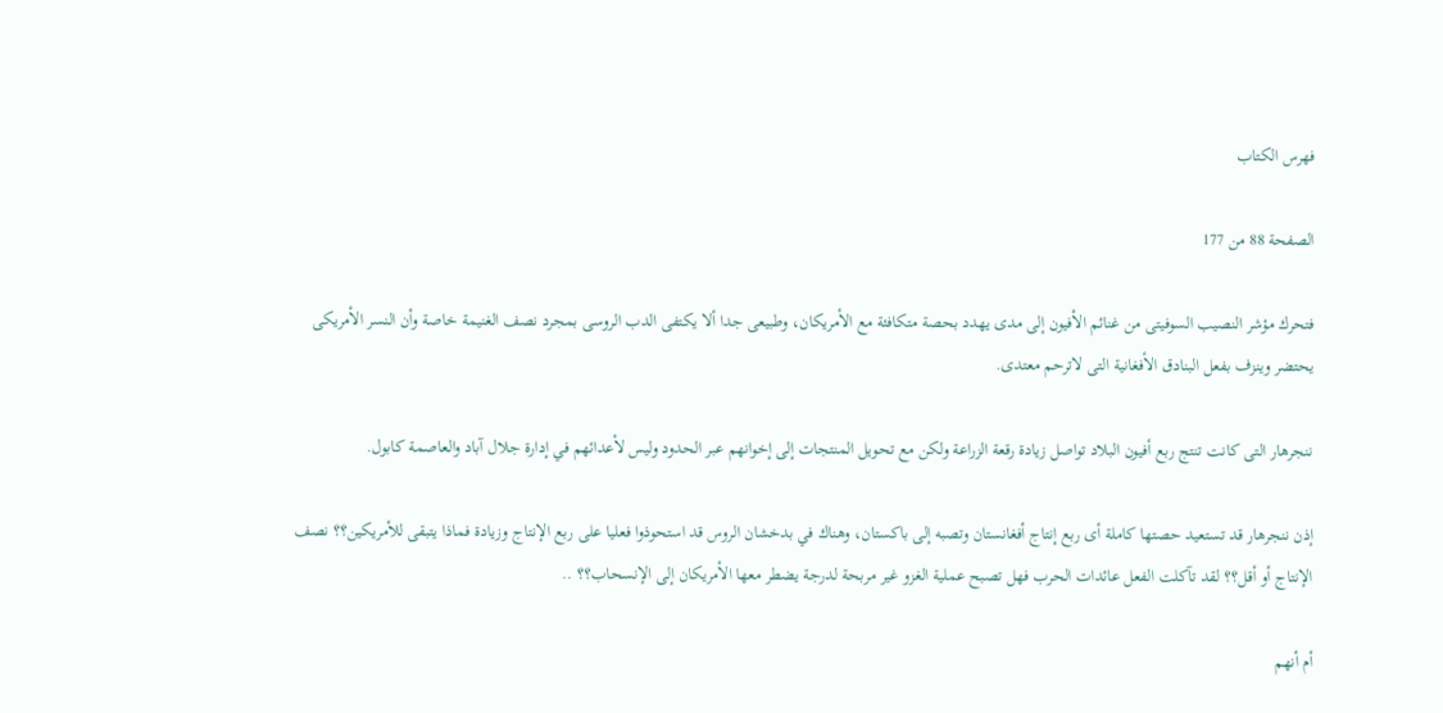فهرس الكتاب

الصفحة 88 من 177

فتحرك مؤشر النصيب السوفيتى من غنائم الأفيون إلى مدى يهدد بحصة متكافئة مع الأمريكان، وطبيعى جدا ألا يكتفى الدب الروسى بمجرد نصف الغنيمة خاصة وأن النسر الأمريكى يحتضر وينزف بفعل البنادق الأفغانية التى لاترحم معتدى.

ننجرهار التى كانت تنتج ربع أفيون البلاد تواصل زيادة رقعة الزراعة ولكن مع تحويل المنتجات إلى إخوانهم عبر الحدود وليس لأعدائهم في إدارة جلال آباد والعاصمة كابول.

إذن ننجرهار قد تستعيد حصتها كاملة أى ربع إنتاج أفغانستان وتصبه إلى باكستان، وهناك في بدخشان الروس قد استحوذوا فعليا على ربع الإنتاج وزيادة فماذا يتبقى للأمريكين؟؟ نصف الإنتاج أو أقل؟؟ لقد تآكلت الفعل عائدات الحرب فهل تصبح عملية الغزو غير مربحة لدرجة يضطر معها الأمريكان إلى الإنسحاب؟؟ ..

أم أنهم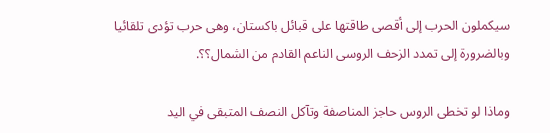سيكملون الحرب إلى أقصى طاقتها على قبائل باكستان، وهى حرب تؤدى تلقائيا وبالضرورة إلى تمدد الزحف الروسى الناعم القادم من الشمال؟؟.

وماذا لو تخطى الروس حاجز المناصفة وتآكل النصف المتبقى في اليد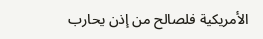الأمريكية فلصالح من إذن يحارب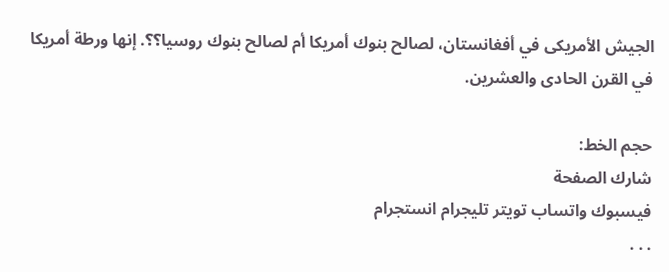الجيش الأمريكى في أفغانستان، لصالح بنوك أمريكا أم لصالح بنوك روسيا؟؟. إنها ورطة أمريكا في القرن الحادى والعشرين.

حجم الخط:
شارك الصفحة
فيسبوك واتساب تويتر تليجرام انستجرام
. . .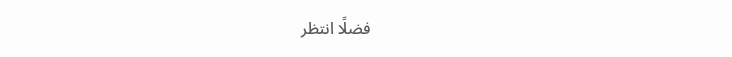فضلًا انتظر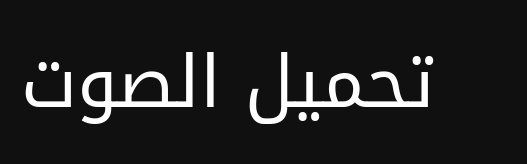تحميل الصوت